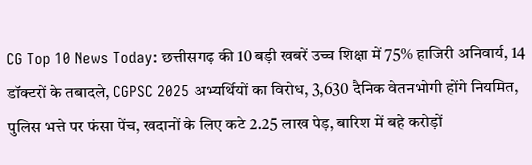CG Top 10 News Today: छत्तीसगढ़ की 10 बड़ी खबरें उच्च शिक्षा में 75% हाजिरी अनिवार्य, 14 डॉक्टरों के तबादले, CGPSC 2025 अभ्यर्थियों का विरोध, 3,630 दैनिक वेतनभोगी होंगे नियमित, पुलिस भत्ते पर फंसा पेंच, खदानों के लिए कटे 2.25 लाख पेड़, बारिश में बहे करोड़ों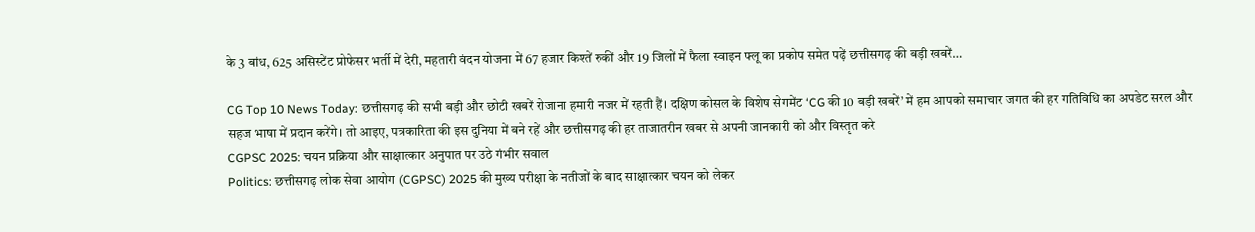के 3 बांध, 625 असिस्टेंट प्रोफेसर भर्ती में देरी, महतारी वंदन योजना में 67 हजार किश्तें रुकीं और 19 जिलों में फैला स्वाइन फ्लू का प्रकोप समेत पढ़ें छत्तीसगढ़ की बड़ी खबरें…

CG Top 10 News Today: छत्तीसगढ़ की सभी बड़ी और छोटी खबरें रोजाना हमारी नजर में रहती हैं। दक्षिण कोसल के विशेष सेगमेंट ‘CG की 10 बड़ी खबरें’ में हम आपको समाचार जगत की हर गतिविधि का अपडेट सरल और सहज भाषा में प्रदान करेंगे। तो आइए, पत्रकारिता की इस दुनिया में बने रहें और छत्तीसगढ़ की हर ताजातरीन खबर से अपनी जानकारी को और विस्तृत करे
CGPSC 2025: चयन प्रक्रिया और साक्षात्कार अनुपात पर उठे गंभीर सवाल
Politics: छत्तीसगढ़ लोक सेवा आयोग (CGPSC) 2025 की मुख्य परीक्षा के नतीजों के बाद साक्षात्कार चयन को लेकर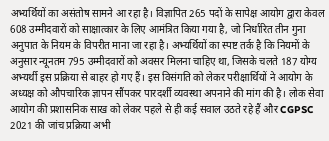अभ्यर्थियों का असंतोष सामने आ रहा है। विज्ञापित 265 पदों के सापेक्ष आयोग द्वारा केवल 608 उम्मीदवारों को साक्षात्कार के लिए आमंत्रित किया गया है, जो निर्धारित तीन गुना अनुपात के नियम के विपरीत माना जा रहा है। अभ्यर्थियों का स्पष्ट तर्क है कि नियमों के अनुसार न्यूनतम 795 उम्मीदवारों को अवसर मिलना चाहिए था, जिसके चलते 187 योग्य अभ्यर्थी इस प्रक्रिया से बाहर हो गए हैं। इस विसंगति को लेकर परीक्षार्थियों ने आयोग के अध्यक्ष को औपचारिक ज्ञापन सौंपकर पारदर्शी व्यवस्था अपनाने की मांग की है। लोक सेवा आयोग की प्रशासनिक साख को लेकर पहले से ही कई सवाल उठते रहे हैं और CGPSC 2021 की जांच प्रक्रिया अभी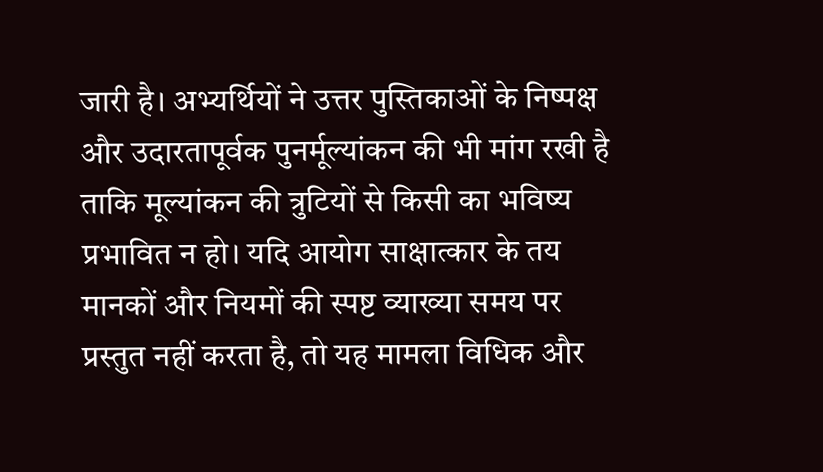जारी है। अभ्यर्थियों ने उत्तर पुस्तिकाओं के निष्पक्ष और उदारतापूर्वक पुनर्मूल्यांकन की भी मांग रखी है ताकि मूल्यांकन की त्रुटियों से किसी का भविष्य प्रभावित न हो। यदि आयोग साक्षात्कार के तय मानकों और नियमों की स्पष्ट व्याख्या समय पर प्रस्तुत नहीं करता है, तो यह मामला विधिक और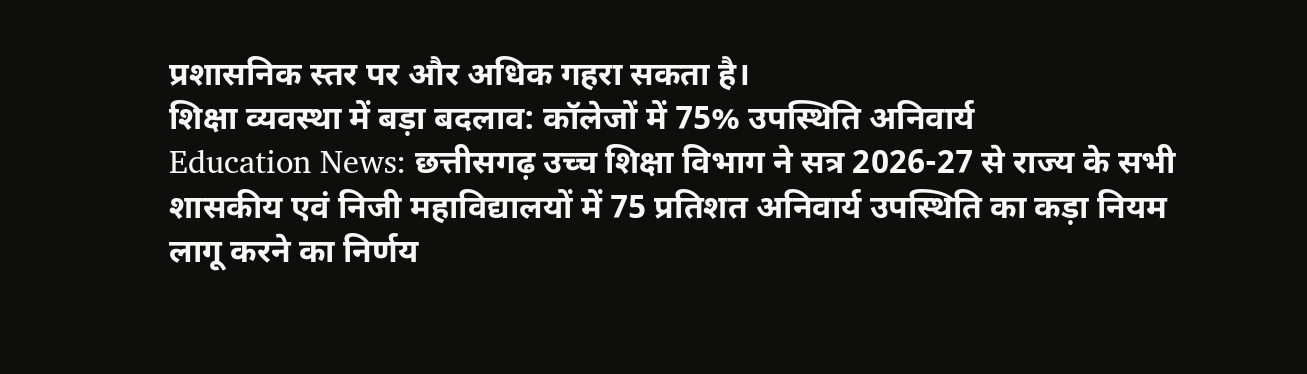प्रशासनिक स्तर पर और अधिक गहरा सकता है।
शिक्षा व्यवस्था में बड़ा बदलाव: कॉलेजों में 75% उपस्थिति अनिवार्य
Education News: छत्तीसगढ़ उच्च शिक्षा विभाग ने सत्र 2026-27 से राज्य के सभी शासकीय एवं निजी महाविद्यालयों में 75 प्रतिशत अनिवार्य उपस्थिति का कड़ा नियम लागू करने का निर्णय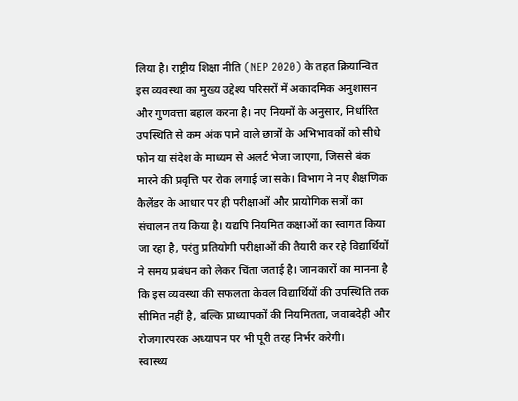लिया है। राष्ट्रीय शिक्षा नीति (NEP 2020) के तहत क्रियान्वित इस व्यवस्था का मुख्य उद्देश्य परिसरों में अकादमिक अनुशासन और गुणवत्ता बहाल करना है। नए नियमों के अनुसार, निर्धारित उपस्थिति से कम अंक पाने वाले छात्रों के अभिभावकों को सीधे फोन या संदेश के माध्यम से अलर्ट भेजा जाएगा, जिससे बंक मारने की प्रवृत्ति पर रोक लगाई जा सके। विभाग ने नए शैक्षणिक कैलेंडर के आधार पर ही परीक्षाओं और प्रायोगिक सत्रों का संचालन तय किया है। यद्यपि नियमित कक्षाओं का स्वागत किया जा रहा है, परंतु प्रतियोगी परीक्षाओं की तैयारी कर रहे विद्यार्थियों ने समय प्रबंधन को लेकर चिंता जताई है। जानकारों का मानना है कि इस व्यवस्था की सफलता केवल विद्यार्थियों की उपस्थिति तक सीमित नहीं है, बल्कि प्राध्यापकों की नियमितता, जवाबदेही और रोजगारपरक अध्यापन पर भी पूरी तरह निर्भर करेगी।
स्वास्थ्य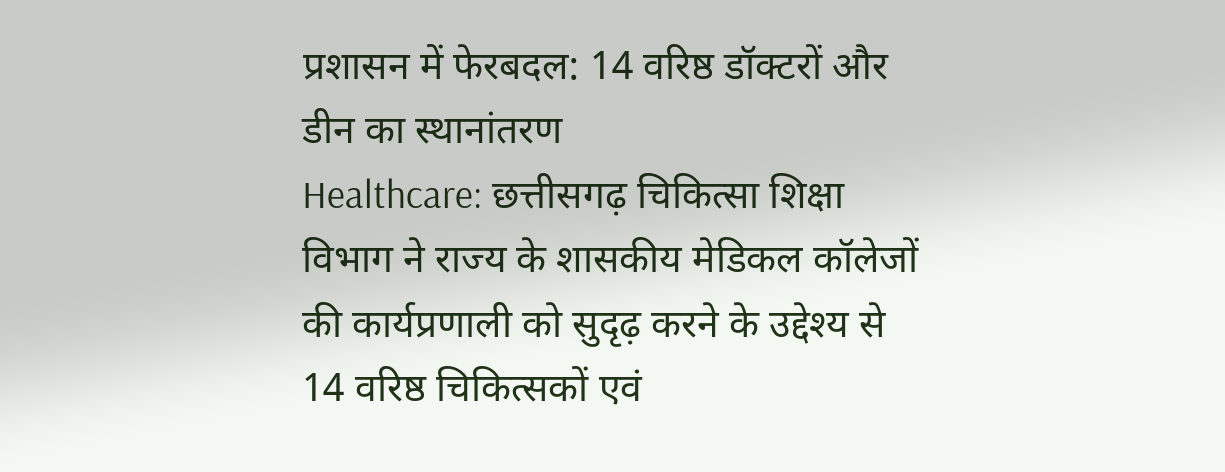प्रशासन में फेरबदल: 14 वरिष्ठ डॉक्टरों और डीन का स्थानांतरण
Healthcare: छत्तीसगढ़ चिकित्सा शिक्षा विभाग ने राज्य के शासकीय मेडिकल कॉलेजों की कार्यप्रणाली को सुदृढ़ करने के उद्देश्य से 14 वरिष्ठ चिकित्सकों एवं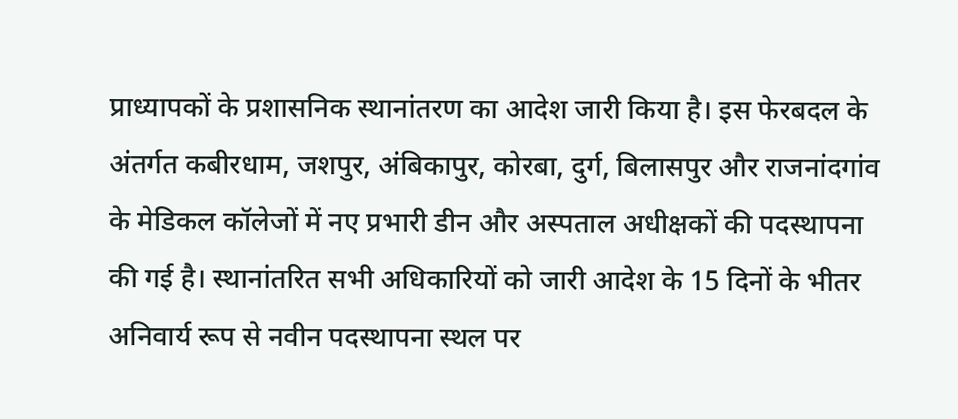प्राध्यापकों के प्रशासनिक स्थानांतरण का आदेश जारी किया है। इस फेरबदल के अंतर्गत कबीरधाम, जशपुर, अंबिकापुर, कोरबा, दुर्ग, बिलासपुर और राजनांदगांव के मेडिकल कॉलेजों में नए प्रभारी डीन और अस्पताल अधीक्षकों की पदस्थापना की गई है। स्थानांतरित सभी अधिकारियों को जारी आदेश के 15 दिनों के भीतर अनिवार्य रूप से नवीन पदस्थापना स्थल पर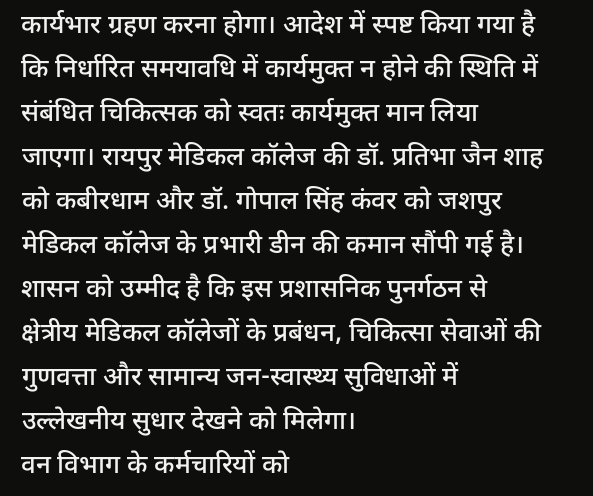कार्यभार ग्रहण करना होगा। आदेश में स्पष्ट किया गया है कि निर्धारित समयावधि में कार्यमुक्त न होने की स्थिति में संबंधित चिकित्सक को स्वतः कार्यमुक्त मान लिया जाएगा। रायपुर मेडिकल कॉलेज की डॉ. प्रतिभा जैन शाह को कबीरधाम और डॉ. गोपाल सिंह कंवर को जशपुर मेडिकल कॉलेज के प्रभारी डीन की कमान सौंपी गई है। शासन को उम्मीद है कि इस प्रशासनिक पुनर्गठन से क्षेत्रीय मेडिकल कॉलेजों के प्रबंधन, चिकित्सा सेवाओं की गुणवत्ता और सामान्य जन-स्वास्थ्य सुविधाओं में उल्लेखनीय सुधार देखने को मिलेगा।
वन विभाग के कर्मचारियों को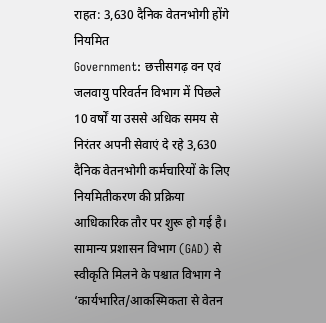राहत: 3,630 दैनिक वेतनभोगी होंगे नियमित
Government: छत्तीसगढ़ वन एवं जलवायु परिवर्तन विभाग में पिछले 10 वर्षों या उससे अधिक समय से निरंतर अपनी सेवाएं दे रहे 3,630 दैनिक वेतनभोगी कर्मचारियों के लिए नियमितीकरण की प्रक्रिया आधिकारिक तौर पर शुरू हो गई है। सामान्य प्रशासन विभाग (GAD) से स्वीकृति मिलने के पश्चात विभाग ने ‘कार्यभारित/आकस्मिकता से वेतन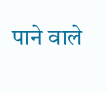पाने वाले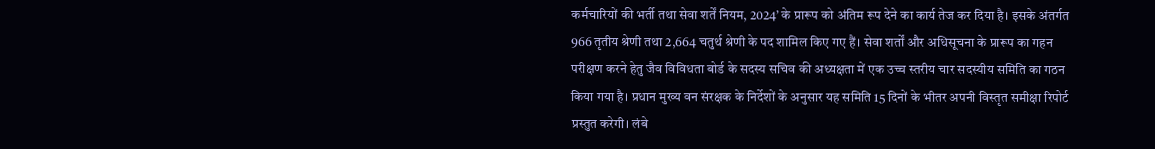कर्मचारियों की भर्ती तथा सेवा शर्तें नियम, 2024’ के प्रारूप को अंतिम रूप देने का कार्य तेज कर दिया है। इसके अंतर्गत 966 तृतीय श्रेणी तथा 2,664 चतुर्थ श्रेणी के पद शामिल किए गए हैं। सेवा शर्तों और अधिसूचना के प्रारूप का गहन परीक्षण करने हेतु जैव विविधता बोर्ड के सदस्य सचिव की अध्यक्षता में एक उच्च स्तरीय चार सदस्यीय समिति का गठन किया गया है। प्रधान मुख्य वन संरक्षक के निर्देशों के अनुसार यह समिति 15 दिनों के भीतर अपनी विस्तृत समीक्षा रिपोर्ट प्रस्तुत करेगी। लंबे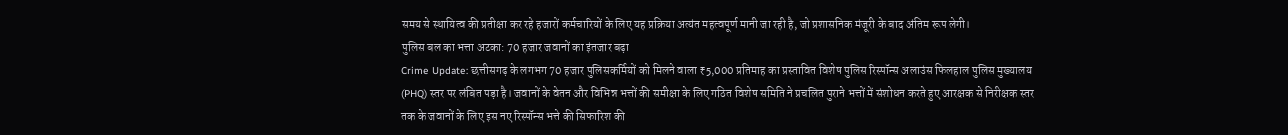समय से स्थायित्व की प्रतीक्षा कर रहे हजारों कर्मचारियों के लिए यह प्रक्रिया अत्यंत महत्वपूर्ण मानी जा रही है, जो प्रशासनिक मंजूरी के बाद अंतिम रूप लेगी।
पुलिस बल का भत्ता अटका: 70 हजार जवानों का इंतजार बढ़ा
Crime Update: छत्तीसगढ़ के लगभग 70 हजार पुलिसकर्मियों को मिलने वाला ₹5,000 प्रतिमाह का प्रस्तावित विशेष पुलिस रिस्पॉन्स अलाउंस फिलहाल पुलिस मुख्यालय (PHQ) स्तर पर लंबित पड़ा है। जवानों के वेतन और विभिन्न भत्तों की समीक्षा के लिए गठित विशेष समिति ने प्रचलित पुराने भत्तों में संशोधन करते हुए आरक्षक से निरीक्षक स्तर तक के जवानों के लिए इस नए रिस्पॉन्स भत्ते की सिफारिश की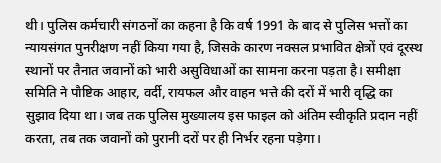थी। पुलिस कर्मचारी संगठनों का कहना है कि वर्ष 1991 के बाद से पुलिस भत्तों का न्यायसंगत पुनरीक्षण नहीं किया गया है, जिसके कारण नक्सल प्रभावित क्षेत्रों एवं दूरस्थ स्थानों पर तैनात जवानों को भारी असुविधाओं का सामना करना पड़ता है। समीक्षा समिति ने पौष्टिक आहार, वर्दी, रायफल और वाहन भत्ते की दरों में भारी वृद्धि का सुझाव दिया था। जब तक पुलिस मुख्यालय इस फाइल को अंतिम स्वीकृति प्रदान नहीं करता, तब तक जवानों को पुरानी दरों पर ही निर्भर रहना पड़ेगा।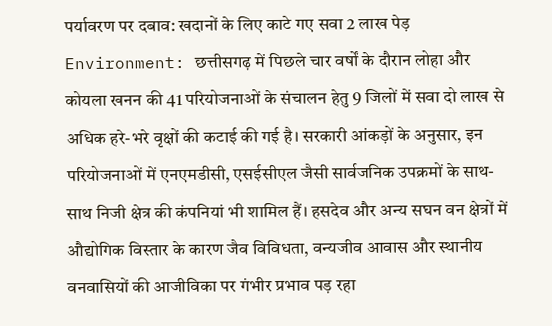पर्यावरण पर दबाव: खदानों के लिए काटे गए सवा 2 लाख पेड़
Environment: छत्तीसगढ़ में पिछले चार वर्षों के दौरान लोहा और कोयला खनन की 41 परियोजनाओं के संचालन हेतु 9 जिलों में सवा दो लाख से अधिक हरे-भरे वृक्षों की कटाई की गई है। सरकारी आंकड़ों के अनुसार, इन परियोजनाओं में एनएमडीसी, एसईसीएल जैसी सार्वजनिक उपक्रमों के साथ-साथ निजी क्षेत्र की कंपनियां भी शामिल हैं। हसदेव और अन्य सघन वन क्षेत्रों में औद्योगिक विस्तार के कारण जैव विविधता, वन्यजीव आवास और स्थानीय वनवासियों की आजीविका पर गंभीर प्रभाव पड़ रहा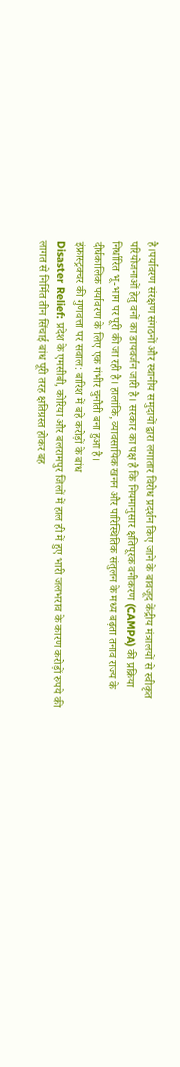है।पर्यावरण संरक्षण संगठनों और स्थानीय समुदायों द्वारा लगातार विरोध प्रदर्शन किए जाने के बावजूद केंद्रीय मंत्रालयों से स्वीकृत परियोजनाओं हेतु वनों का डायवर्जन जारी है। सरकार का पक्ष है कि नियमानुसार क्षतिपूरक वनीकरण (CAMPA) की प्रक्रिया निर्धारित भू-भाग पर पूरी की जा रही है। हालांकि, व्यावसायिक खनन और पारिस्थितिक संतुलन के मध्य बढ़ता तनाव राज्य के दीर्घकालिक पर्यावरण के लिए एक गंभीर चुनौती बना हुआ है।
इंफ्रास्ट्रक्चर की गुणवत्ता पर सवाल: बारिश में बहे करोड़ों के बांध
Disaster Relief: प्रदेश के एमसीबी, कोरिया और बलरामपुर जिलों में हाल ही में हुए भारी जलभराव के कारण करोड़ों रुपये की लागत से निर्मित तीन सिंचाई बांध पूरी तरह क्षतिग्रस्त होकर बह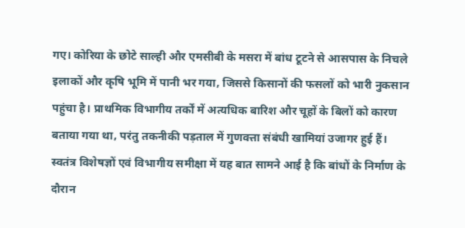गए। कोरिया के छोटे साल्ही और एमसीबी के मसरा में बांध टूटने से आसपास के निचले इलाकों और कृषि भूमि में पानी भर गया, जिससे किसानों की फसलों को भारी नुकसान पहुंचा है। प्राथमिक विभागीय तर्कों में अत्यधिक बारिश और चूहों के बिलों को कारण बताया गया था, परंतु तकनीकी पड़ताल में गुणवत्ता संबंधी खामियां उजागर हुई हैं। स्वतंत्र विशेषज्ञों एवं विभागीय समीक्षा में यह बात सामने आई है कि बांधों के निर्माण के दौरान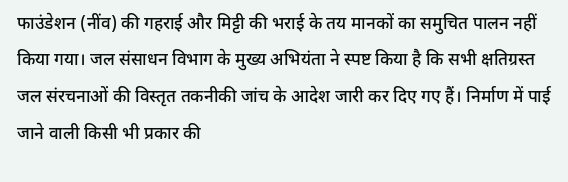फाउंडेशन (नींव) की गहराई और मिट्टी की भराई के तय मानकों का समुचित पालन नहीं किया गया। जल संसाधन विभाग के मुख्य अभियंता ने स्पष्ट किया है कि सभी क्षतिग्रस्त जल संरचनाओं की विस्तृत तकनीकी जांच के आदेश जारी कर दिए गए हैं। निर्माण में पाई जाने वाली किसी भी प्रकार की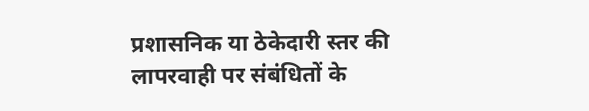प्रशासनिक या ठेकेदारी स्तर की लापरवाही पर संबंधितों के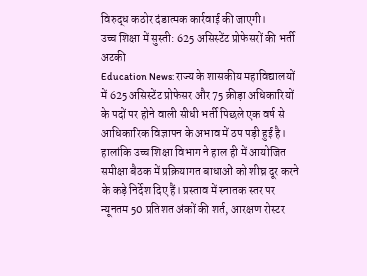विरुद्ध कठोर दंडात्मक कार्रवाई की जाएगी।
उच्च शिक्षा में सुस्ती: 625 असिस्टेंट प्रोफेसरों की भर्ती अटकी
Education News: राज्य के शासकीय महाविद्यालयों में 625 असिस्टेंट प्रोफेसर और 75 क्रीड़ा अधिकारियों के पदों पर होने वाली सीधी भर्ती पिछले एक वर्ष से आधिकारिक विज्ञापन के अभाव में ठप पड़ी हुई है। हालांकि उच्च शिक्षा विभाग ने हाल ही में आयोजित समीक्षा बैठक में प्रक्रियागत बाधाओं को शीघ्र दूर करने के कड़े निर्देश दिए हैं। प्रस्ताव में स्नातक स्तर पर न्यूनतम 50 प्रतिशत अंकों की शर्त, आरक्षण रोस्टर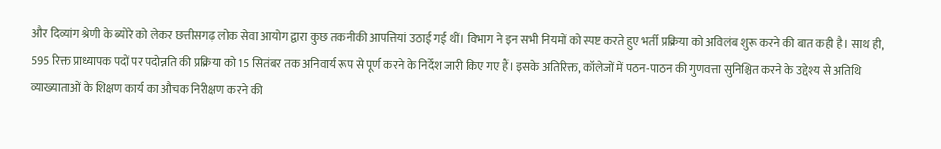और दिव्यांग श्रेणी के ब्योरे को लेकर छत्तीसगढ़ लोक सेवा आयोग द्वारा कुछ तकनीकी आपत्तियां उठाई गई थीं। विभाग ने इन सभी नियमों को स्पष्ट करते हुए भर्ती प्रक्रिया को अविलंब शुरू करने की बात कही है। साथ ही, 595 रिक्त प्राध्यापक पदों पर पदोन्नति की प्रक्रिया को 15 सितंबर तक अनिवार्य रूप से पूर्ण करने के निर्देश जारी किए गए हैं। इसके अतिरिक्त, कॉलेजों में पठन-पाठन की गुणवत्ता सुनिश्चित करने के उद्देश्य से अतिथि व्याख्याताओं के शिक्षण कार्य का औचक निरीक्षण करने की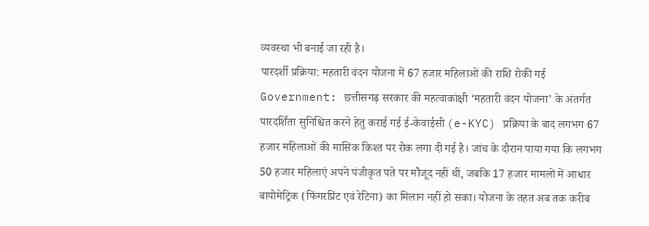व्यवस्था भी बनाई जा रही है।
पारदर्शी प्रक्रिया: महतारी वंदन योजना में 67 हजार महिलाओं की राशि रोकी गई
Government: छत्तीसगढ़ सरकार की महत्वाकांक्षी ‘महतारी वंदन योजना’ के अंतर्गत पारदर्शिता सुनिश्चित करने हेतु कराई गई ई-केवाईसी (e-KYC) प्रक्रिया के बाद लगभग 67 हजार महिलाओं की मासिक किश्त पर रोक लगा दी गई है। जांच के दौरान पाया गया कि लगभग 50 हजार महिलाएं अपने पंजीकृत पते पर मौजूद नहीं थीं, जबकि 17 हजार मामलों में आधार बायोमेट्रिक (फिंगरप्रिंट एवं रेटिना) का मिलान नहीं हो सका। योजना के तहत अब तक करीब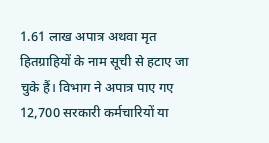1.61 लाख अपात्र अथवा मृत हितग्राहियों के नाम सूची से हटाए जा चुके हैं। विभाग ने अपात्र पाए गए 12,700 सरकारी कर्मचारियों या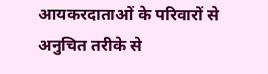आयकरदाताओं के परिवारों से अनुचित तरीके से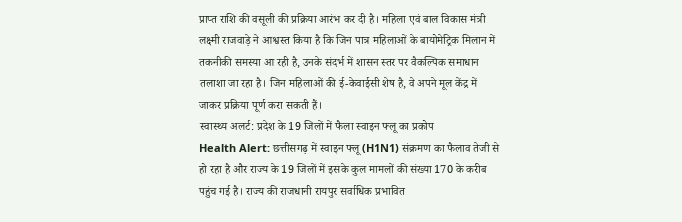प्राप्त राशि की वसूली की प्रक्रिया आरंभ कर दी है। महिला एवं बाल विकास मंत्री लक्ष्मी राजवाड़े ने आश्वस्त किया है कि जिन पात्र महिलाओं के बायोमेट्रिक मिलान में तकनीकी समस्या आ रही है, उनके संदर्भ में शासन स्तर पर वैकल्पिक समाधान तलाशा जा रहा है। जिन महिलाओं की ई-केवाईसी शेष है, वे अपने मूल केंद्र में जाकर प्रक्रिया पूर्ण करा सकती हैं।
स्वास्थ्य अलर्ट: प्रदेश के 19 जिलों में फैला स्वाइन फ्लू का प्रकोप
Health Alert: छत्तीसगढ़ में स्वाइन फ्लू (H1N1) संक्रमण का फैलाव तेजी से हो रहा है और राज्य के 19 जिलों में इसके कुल मामलों की संख्या 170 के करीब पहुंच गई है। राज्य की राजधानी रायपुर सर्वाधिक प्रभावित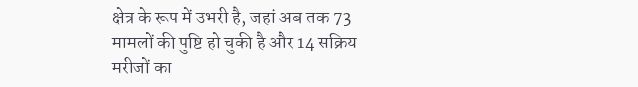क्षेत्र के रूप में उभरी है, जहां अब तक 73 मामलों की पुष्टि हो चुकी है और 14 सक्रिय मरीजों का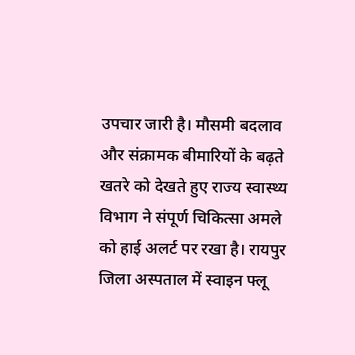उपचार जारी है। मौसमी बदलाव और संक्रामक बीमारियों के बढ़ते खतरे को देखते हुए राज्य स्वास्थ्य विभाग ने संपूर्ण चिकित्सा अमले को हाई अलर्ट पर रखा है। रायपुर जिला अस्पताल में स्वाइन फ्लू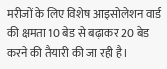मरीजों के लिए विशेष आइसोलेशन वार्ड की क्षमता 10 बेड से बढ़ाकर 20 बेड करने की तैयारी की जा रही है।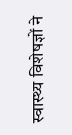स्वास्थ्य विशेषज्ञों ने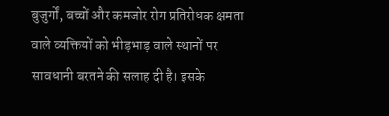बुजुर्गों, बच्चों और कमजोर रोग प्रतिरोधक क्षमता वाले व्यक्तियों को भीड़भाड़ वाले स्थानों पर सावधानी बरतने की सलाह दी है। इसके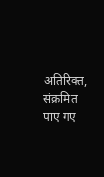अतिरिक्त, संक्रमित पाए गए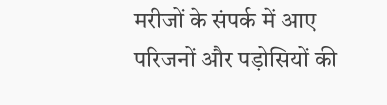मरीजों के संपर्क में आए परिजनों और पड़ोसियों की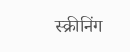स्क्रीनिंग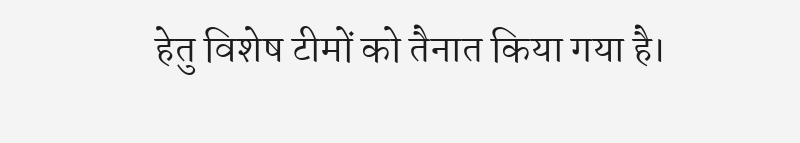हेतु विशेष टीमों को तैनात किया गया है।